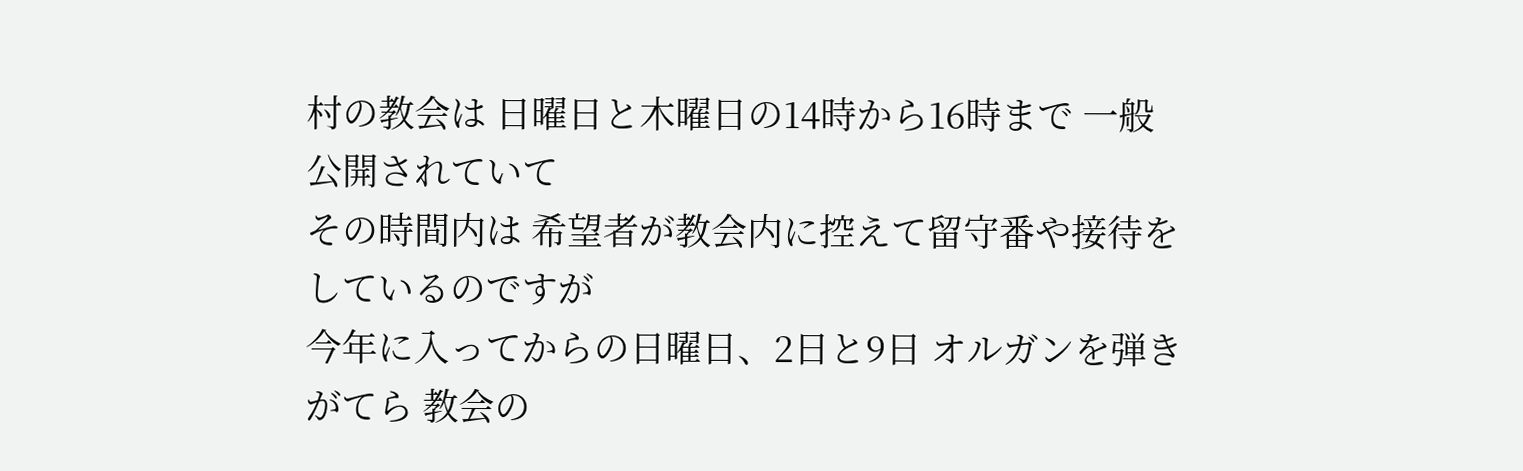村の教会は 日曜日と木曜日の14時から16時まで 一般公開されていて
その時間内は 希望者が教会内に控えて留守番や接待をしているのですが
今年に入ってからの日曜日、2日と9日 オルガンを弾きがてら 教会の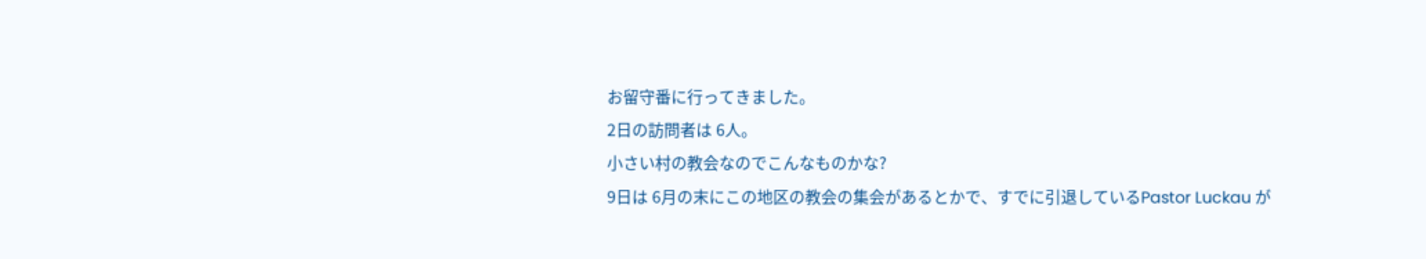お留守番に行ってきました。
2日の訪問者は 6人。
小さい村の教会なのでこんなものかな?
9日は 6月の末にこの地区の教会の集会があるとかで、すでに引退しているPastor Luckau が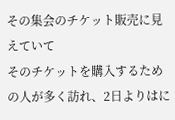その集会のチケット販売に見えていて
そのチケットを購入するための人が多く訪れ、2日よりはに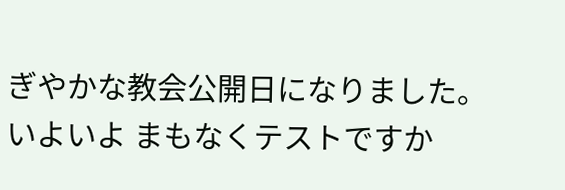ぎやかな教会公開日になりました。
いよいよ まもなくテストですか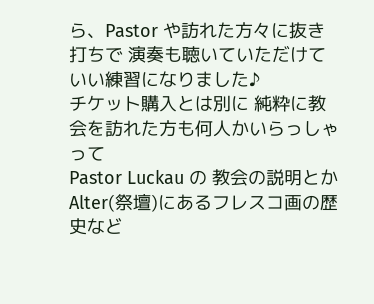ら、Pastor や訪れた方々に抜き打ちで 演奏も聴いていただけて
いい練習になりました♪
チケット購入とは別に 純粋に教会を訪れた方も何人かいらっしゃって
Pastor Luckau の 教会の説明とか Alter(祭壇)にあるフレスコ画の歴史など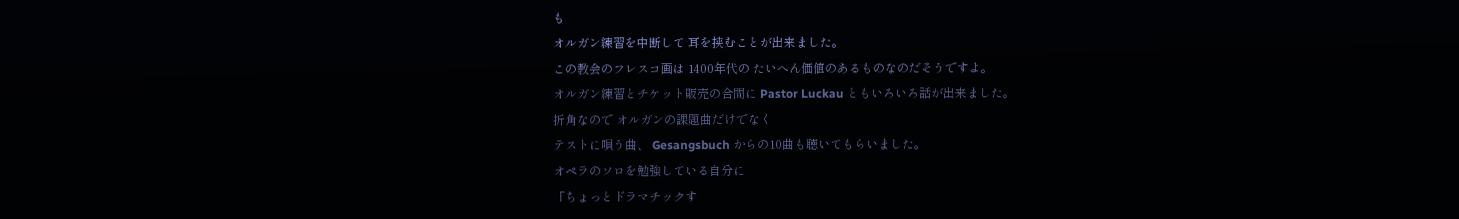も
オルガン練習を中断して 耳を挟むことが出来ました。
この教会のフレスコ画は 1400年代の たいへん価値のあるものなのだそうですよ。
オルガン練習とチケット販売の合間に Pastor Luckau ともいろいろ話が出来ました。
折角なので オルガンの課題曲だけでなく
テストに唄う曲、 Gesangsbuch からの10曲も聴いてもらいました。
オペラのソロを勉強している自分に
「ちょっとドラマチックす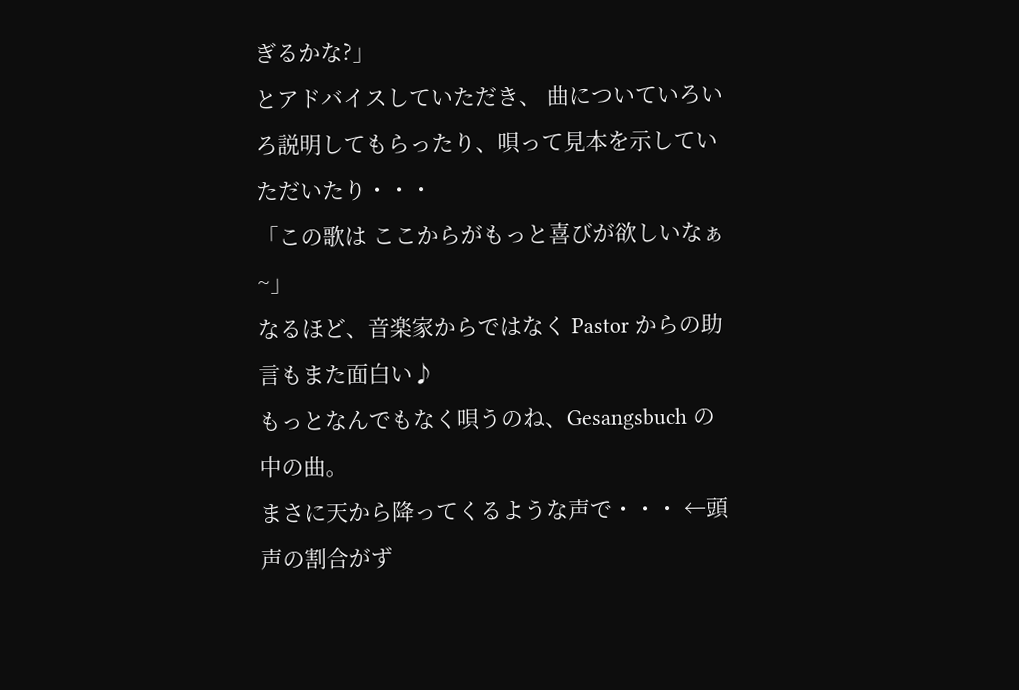ぎるかな?」
とアドバイスしていただき、 曲についていろいろ説明してもらったり、唄って見本を示していただいたり・・・
「この歌は ここからがもっと喜びが欲しいなぁ~」
なるほど、音楽家からではなく Pastor からの助言もまた面白い♪
もっとなんでもなく唄うのね、Gesangsbuch の中の曲。
まさに天から降ってくるような声で・・・ ←頭声の割合がず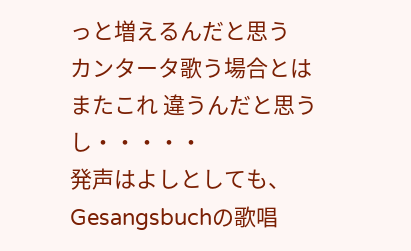っと増えるんだと思う
カンタータ歌う場合とは またこれ 違うんだと思うし・・・・・
発声はよしとしても、Gesangsbuchの歌唱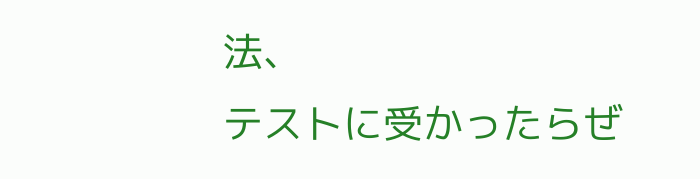法、
テストに受かったらぜ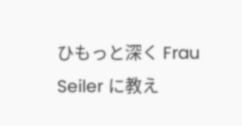ひもっと深く Frau Seiler に教え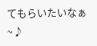てもらいたいなぁ~♪